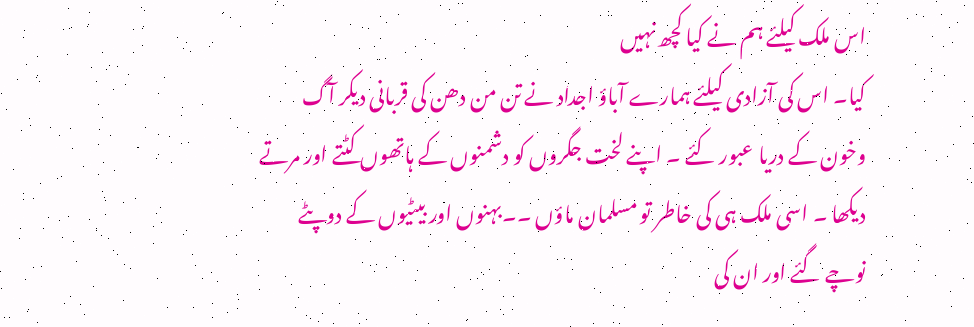اس ملک کیلئے ہم نے کیا کچھ نہیں
کیا۔ اس کی آزادی کیلئے ہمارے آباؤ اجداد نے تن من دھن کی قربانی دیکر آگ
وخون کے دریا عبور کئے ۔ اپنے لخت جگروں کو دشمنوں کے ہاتھوں کٹتے اور مرتے
دیکھا ۔ اسی ملک ہی کی خاطر تو مسلمان ماؤں ۔۔بہنوں اور بیٹیوں کے دوپٹے
نوچے گئے اور ان کی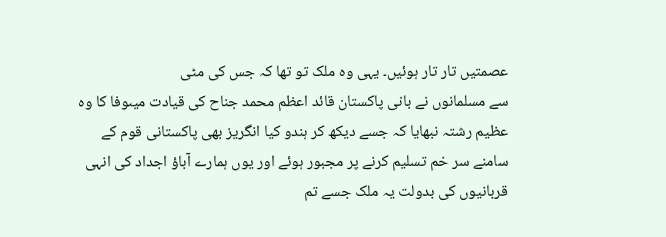عصمتیں تار تار ہوئیں۔ یہی وہ ملک تو تھا کہ جس کی مٹی
سے مسلمانوں نے بانی پاکستان قائد اعظم محمد جناح کی قیادت میںوفا کا وہ
عظیم رشتہ نبھایا کہ جسے دیکھ کر ہندو کیا انگریز بھی پاکستانی قوم کے
سامنے سر خم تسلیم کرنے پر مجبور ہوئے اور یوں ہمارے آباؤ اجداد کی انہی
قربانیوں کی بدولت یہ ملک جسے تم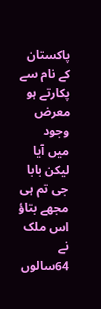پاکستان کے نام سے پکارتے ہو معرض وجود
میں آیا لیکن بابا جی تم ہی مجھے بتاؤ اس ملک نے 64سالوں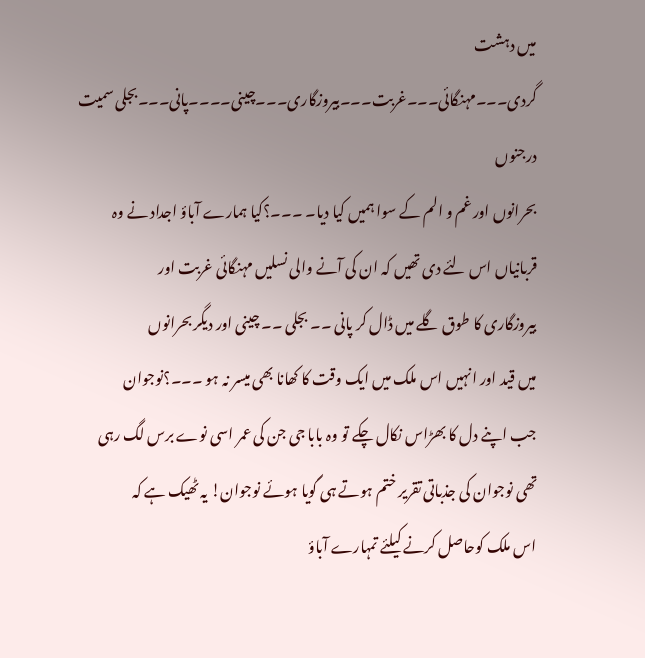میں دہشت
گردی۔۔۔مہنگائی۔۔۔غربت۔۔۔بیروزگاری۔۔۔چینی۔۔۔۔پانی۔۔۔بجلی سمیت درجنوں
بحرانوں اور غم و الم کے سوا ہمیں کیا دیا۔ ۔۔۔؟کیا ہمارے آباؤ اجداد نے وہ
قربانیاں اس لئے دی تھیں کہ ان کی آنے والی نسلیں مہنگائی غربت اور
بیروزگاری کا طوق گلے میں ڈال کر پانی ۔۔ بجلی ۔۔ چینی اور دیگر بحرانوں
میں قید اور انہیں اس ملک میں ایک وقت کا کھانا بھی میسر نہ ہو ۔۔۔؟نوجوان
جب اپنے دل کا بھڑاس نکال چکے تو وہ بابا جی جن کی عمر اسی نوے برس لگ رہی
تھی نوجوان کی جذباتی تقریر ختم ہوتے ہی گویا ہوئے نوجوان! یہ ٹھیک ہے کہ
اس ملک کوحاصل کرنے کیلئے تمہارے آباؤ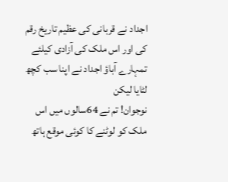اجداد نے قربانی کی عظیم تاریخ رقم
کی اور اس ملک کی آزادی کیلئے تمہارے آباؤ اجداد نے اپنا سب کچھ لٹایا لیکن
نوجوان! تم نے 64سالوں میں اس ملک کو لوٹنے کا کوئی موقع ہاتھ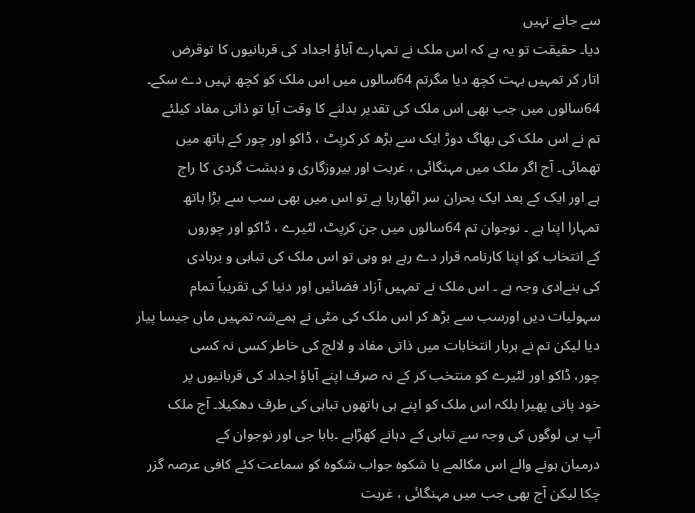سے جانے نہیں
دیا۔ حقیقت تو یہ ہے کہ اس ملک نے تمہارے آباؤ اجداد کی قربانیوں کا توقرض
اتار کر تمہیں بہت کچھ دیا مگرتم 64سالوں میں اس ملک کو کچھ نہیں دے سکے۔
64سالوں میں جب بھی اس ملک کی تقدیر بدلنے کا وقت آیا تو ذاتی مفاد کیلئے
تم نے اس ملک کی بھاگ دوڑ ایک سے بڑھ کر کرپٹ ، ڈاکو اور چور کے ہاتھ میں
تھمائی۔ آج اگر ملک میں مہنگائی ، غربت اور بیروزگاری و دہشت گردی کا راج
ہے اور ایک کے بعد ایک بحران سر اٹھارہا ہے تو اس میں بھی سب سے بڑا ہاتھ
تمہارا اپنا ہے ۔ نوجوان تم 64سالوں میں جن کرپٹ، لٹیرے ، ڈاکو اور چوروں
کے انتخاب کو اپنا کارنامہ قرار دے رہے ہو وہی تو اس ملک کی تباہی و بربادی
کی بنےادی وجہ ہے ۔ اس ملک نے تمہیں آزاد فضائیں اور دنیا کی تقریباً تمام
سہولیات دیں اورسب سے بڑھ کر اس ملک کی مٹی نے ہمےشہ تمہیں ماں جیسا پیار
دیا لیکن تم نے ہربار انتخابات میں ذاتی مفاد و لالچ کی خاطر کسی نہ کسی
چور، ڈاکو اور لٹیرے کو منتخب کر کے نہ صرف اپنے آباؤ اجداد کی قربانیوں پر
خود پانی پھیرا بلکہ اس ملک کو اپنے ہی ہاتھوں تباہی کی طرف دھکیلا۔ آج ملک
آپ ہی لوگوں کی وجہ سے تباہی کے دہانے کھڑاہے ۔بابا جی اور نوجوان کے
درمیان ہونے والے اس مکالمے یا شکوہ جواب شکوہ کو سماعت کئے کافی عرصہ گزر
چکا لیکن آج بھی جب میں مہنگائی ، غربت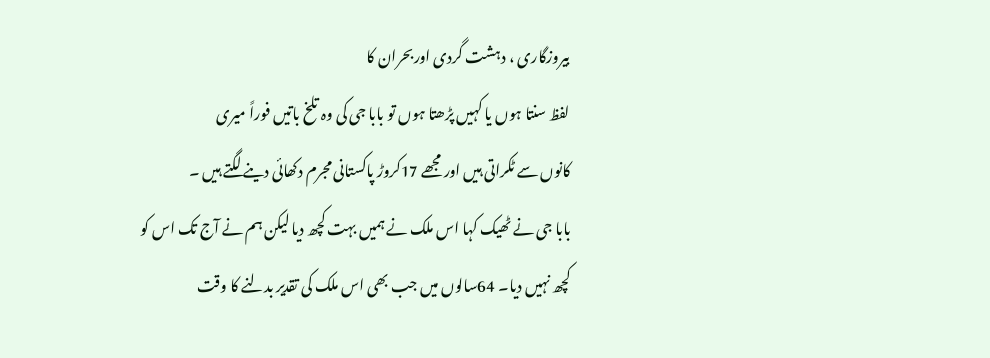بیروزگاری ، دہشت گردی اوربحران کا
لفظ سنتا ہوں یا کہیں پڑھتا ہوں تو بابا جی کی وہ تلخ باتیں فوراً میری
کانوں سے ٹکراتی ہیں اور مجھے 17کروڑ پاکستانی مجرم دکھائی دینے لگتے ہیں ۔
بابا جی نے ٹھیک کہا اس ملک نے ہمیں بہت کچھ دیا لیکن ہم نے آج تک اس کو
کچھ نہیں دیا۔ 64سالوں میں جب بھی اس ملک کی تقدیر بدلنے کا وقت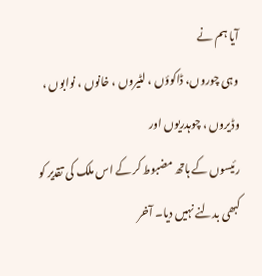آیا ہم نے
وہی چوروں، ڈاکوؤں ، لٹیروں ، خانوں ، نوابوں ، وڈیروں ، چوہدریوں اور
رئیسوں کے ہاتھ مضبوط کر کے اس ملک کی تقدیر کو کبھی بدلنے نہیں دیا۔ آخر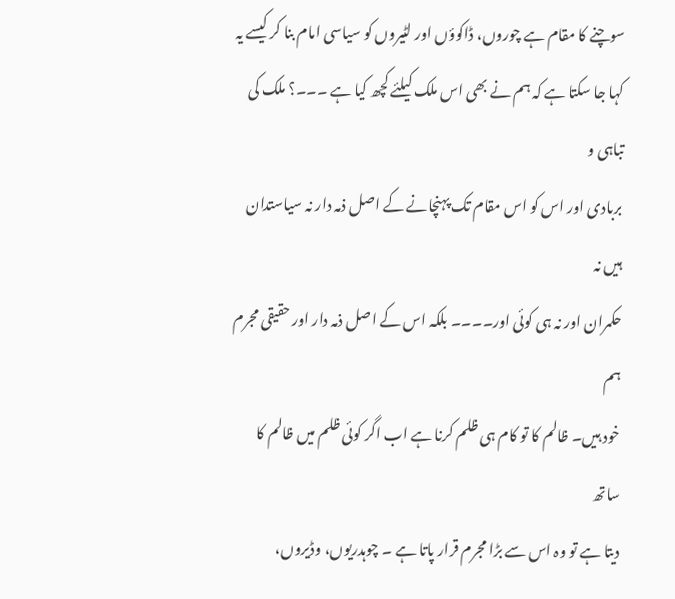سوچنے کا مقام ہے چوروں، ڈاکوؤں اور لٹیروں کو سیاسی امام بنا کر کیسے یہ
کہا جا سکتا ہے کہ ہم نے بھی اس ملک کیلئے کچھ کیا ہے ۔۔۔؟ ملک کی تباہی و
بربادی اور اس کو اس مقام تک پہنچانے کے اصل ذمہ دار نہ سیاستدان ہیں نہ
حکمران اور نہ ہی کوئی اور۔۔۔۔ بلکہ اس کے اصل ذمہ دار اور حقیقی مجرم ہم
خود ہیں۔ ظالم کا تو کام ہی ظلم کرنا ہے اب اگر کوئی ظلم میں ظالم کا ساتھ
دیتا ہے تو وہ اس سے بڑا مجرم قرار پاتا ہے ۔ چوہدریوں، وڈیروں،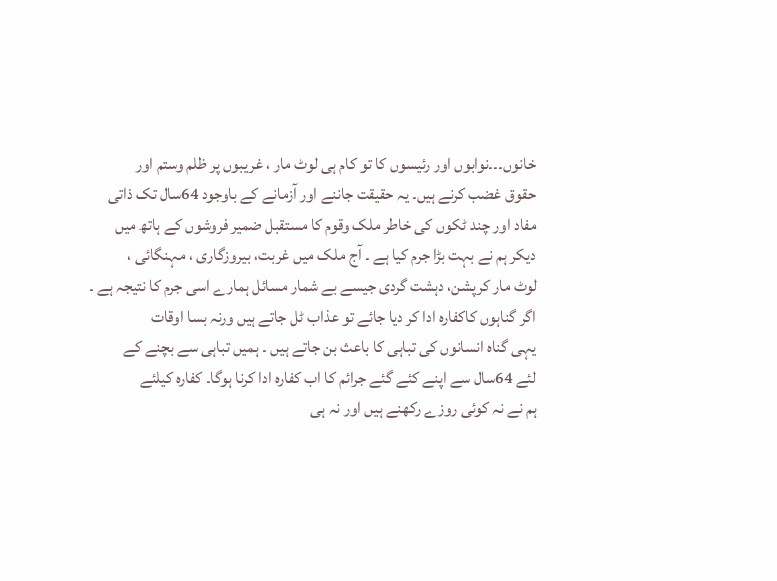خانوں۔۔۔نوابوں اور رئیسوں کا تو کام ہی لوٹ مار ، غریبوں پر ظلم وستم اور
حقوق غضب کرنے ہیں۔ یہ حقیقت جاننے اور آزمانے کے باوجود 64سال تک ذاتی
مفاد اور چند ٹکوں کی خاطر ملک وقوم کا مستقبل ضمیر فروشوں کے ہاتھ میں
دیکر ہم نے بہت بڑا جرم کیا ہے ۔ آج ملک میں غربت، بیروزگاری ، مہنگائی ،
لوٹ مار کرپشن، دہشت گردی جیسے بے شمار مسائل ہمارے اسی جرم کا نتیجہ ہے ۔
اگر گناہوں کاکفارہ ادا کر دیا جائے تو عذاب ٹل جاتے ہیں ورنہ بسا اوقات
یہی گناہ انسانوں کی تباہی کا باعث بن جاتے ہیں ۔ ہمیں تباہی سے بچنے کے
لئے 64سال سے اپنے کئے گئے جرائم کا اب کفارہ ادا کرنا ہوگا۔ کفارہ کیلئے
ہم نے نہ کوئی روزے رکھنے ہیں اور نہ ہی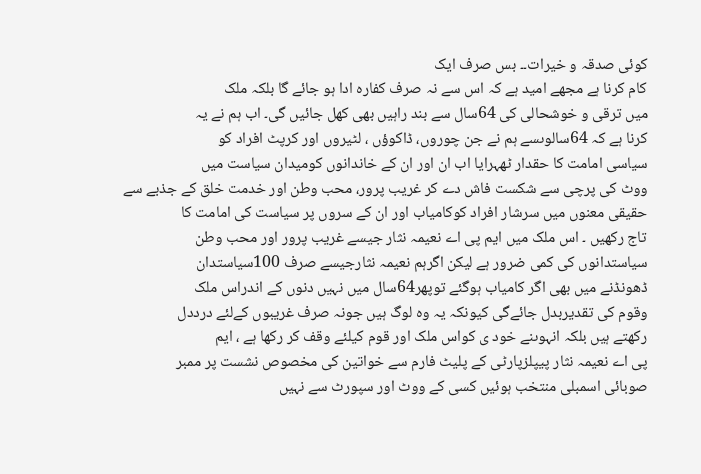کوئی صدقہ و خیرات۔۔ بس صرف ایک
کام کرنا ہے مجھے امید ہے کہ اس سے نہ صرف کفارہ ادا ہو جائے گا بلکہ ملک
میں ترقی و خوشحالی کی 64سال سے بند راہیں بھی کھل جائیں گی۔ اب ہم نے یہ
کرنا ہے کہ 64سالوںسے ہم نے جن چوروں، ڈاکوؤں ، لٹیروں اور کرپٹ افراد کو
سیاسی امامت کا حقدار ٹھہرایا اب ان اور ان کے خاندانوں کومیدان سیاست میں
ووٹ کی پرچی سے شکست فاش دے کر غریب پرور، محب وطن اور خدمت خلق کے جذبے سے
حقیقی معنوں میں سرشار افراد کوکامیاب اور ان کے سروں پر سیاست کی امامت کا
تاج رکھیں ۔ اس ملک میں ایم پی اے نعیمہ نثار جیسے غریب پرور اور محب وطن
سیاستدانوں کی کمی ضرور ہے لیکن اگرہم نعیمہ نثارجیسے صرف 100سیاستدان
ڈھونڈنے میں بھی اگر کامیاب ہوگئے توپھر64سال میں نہیں دنوں کے اندراس ملک
وقوم کی تقدیربدل جائےگی کیونکہ یہ وہ لوگ ہیں جونہ صرف غریبوں کےلئے درددل
رکھتے ہیں بلکہ انہوںنے خود ی کواس ملک اور قوم کیلئے وقف کر رکھا ہے ، ایم
پی اے نعیمہ نثار پیپلزپارٹی کے پلیٹ فارم سے خواتین کی مخصوص نشست پر ممبر
صوبائی اسمبلی منتخب ہوئیں کسی کے ووٹ اور سپورٹ سے نہیں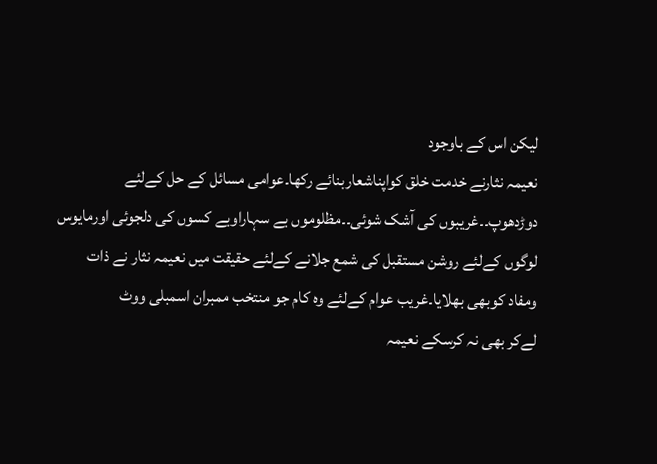لیکن اس کے باوجود
نعیمہ نثارنے خدمت خلق کواپناشعاربنائے رکھا۔عوامی مسائل کے حل کےلئے
دوڑدھوپ۔۔غریبوں کی آشک شوئی۔۔مظلوموں بے سہاراوبے کسوں کی دلجوئی اورمایوس
لوگوں کےلئے روشن مستقبل کی شمع جلانے کےلئے حقیقت میں نعیمہ نثار نے ذات
ومفاد کوبھی بھلایا۔غریب عوام کےلئے وہ کام جو منتخب ممبران اسمبلی ووٹ
لےکر بھی نہ کرسکے نعیمہ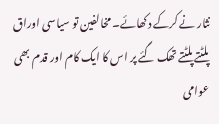نثار نے کرکے دکھائے۔ مخالفین تو سیاسی اوراق
پلٹتے پلٹتے تھک گئے پر اس کا ایک کام اور قدم بھی عوامی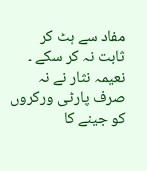مفاد سے ہٹ کر
ثابت نہ کر سکے ۔ نعیمہ نثار نے نہ صرف پارٹی ورکروں کو جینے کا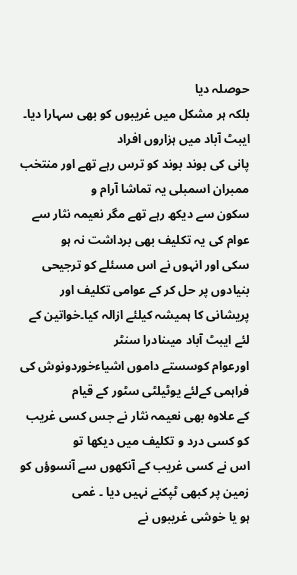حوصلہ دیا
بلکہ ہر مشکل میں غریبوں کو بھی سہارا دیا۔ ایبٹ آباد میں ہزاروں افراد
پانی کی بوند بوند کو ترس رہے تھے اور منتخب ممبران اسمبلی یہ تماشا آرام و
سکون سے دیکھ رہے تھے مگر نعیمہ نثار سے عوام کی یہ تکلیف بھی برداشت نہ ہو
سکی اور انہوں نے اس مسئلے کو ترجیحی بنیادوں پر حل کر کے عوامی تکلیف اور
پریشانی کا ہمیشہ کیلئے ازالہ کیا۔خواتین کے لئے ایبٹ آباد میںنادرا سنٹر
اورعوام کوسستے داموں اشیاءخوردونوش کی فراہمی کےلئے یوٹیلٹی سٹور کے قیام
کے علاوہ بھی نعیمہ نثار نے جس کسی غریب کو کسی درد و تکلیف میں دیکھا تو
اس نے کسی غریب کے آنکھوں سے آنسوؤں کو زمین پر کبھی ٹپکنے نہیں دیا ۔ غمی
ہو یا خوشی غریبوں نے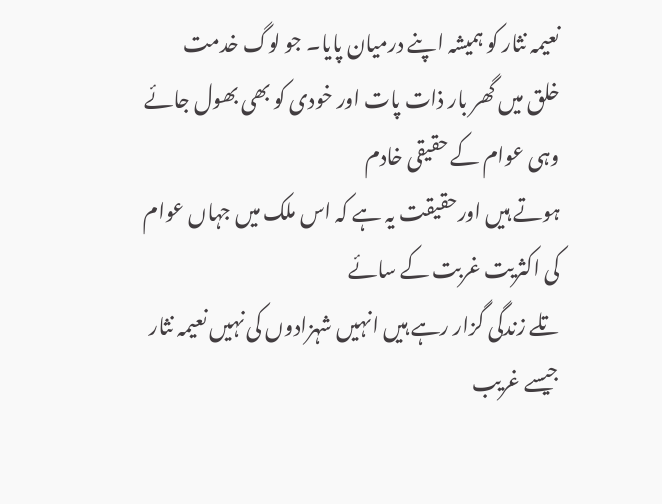نعیمہ نثار کو ہمیشہ اپنے درمیان پایا۔ جو لوگ خدمت
خلق میں گھر بار ذات پات اور خودی کو بھی بھول جائے وہی عوام کے حقیقی خادم
ہوتے ہیں اورحقیقت یہ ہے کہ اس ملک میں جہاں عوام کی اکثریت غربت کے سائے
تلے زندگی گزار رہے ہیں انہیں شہزادوں کی نہیں نعیمہ نثار جیسے غریب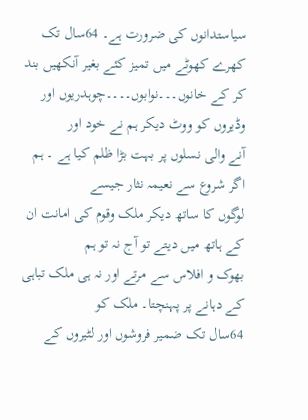سیاستدانوں کی ضرورت ہے۔ 64سال تک کھرے کھوٹے میں تمیز کئے بغیر آنکھیں بند
کر کے خانوں۔۔۔نوابوں۔۔۔۔چوہدریوں اور وڈیروں کو ووٹ دیکر ہم نے خود اور
آنے والی نسلوں پر بہت بڑا ظلم کیا ہے ۔ ہم اگر شروع سے نعیمہ نثار جیسے
لوگوں کا ساتھ دیکر ملک وقوم کی امانت ان کے ہاتھ میں دیتے تو آج نہ تو ہم
بھوک و افلاس سے مرتے اور نہ ہی ملک تباہی کے دہانے پر پہنچتا۔ ملک کو
64سال تک ضمیر فروشوں اور لٹیروں کے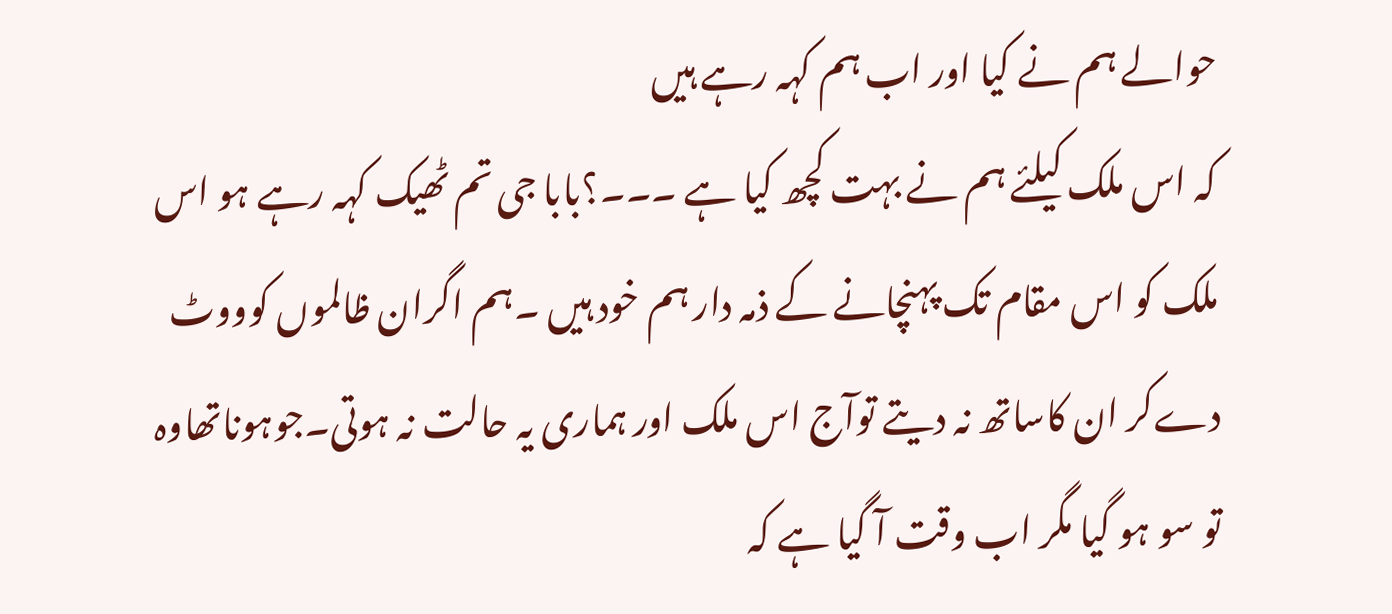حوالے ہم نے کیا اور اب ہم کہہ رہے ہیں
کہ اس ملک کیلئے ہم نے بہت کچھ کیا ہے ۔۔۔؟بابا جی تم ٹھیک کہہ رہے ہو اس
ملک کو اس مقام تک پہنچانے کے ذمہ دار ہم خود ہیں ۔ہم اگران ظالموں کوووٹ
دےکر ان کاساتھ نہ دیتے توآج اس ملک اور ہماری یہ حالت نہ ہوتی۔جوہوناتھاوہ
تو سو ہو گیا مگر اب وقت آ گیا ہے کہ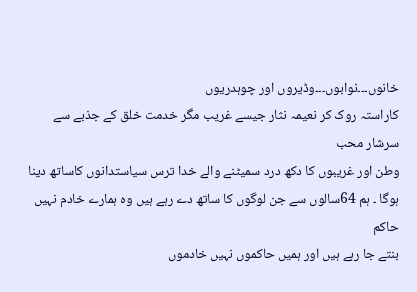خانوں۔۔۔نوابوں۔۔۔وڈیروں اور چوہدریوں
کاراستہ روک کر نعیمہ نثار جیسے غریب مگر خدمت خلق کے جذبے سے سرشار محب
وطن اور غریبوں کا دکھ درد سمیٹنے والے خدا ترس سیاستدانوں کاساتھ دینا
ہوگا ۔ ہم 64سالوں سے جن لوگوں کا ساتھ دے رہے ہیں وہ ہمارے خادم نہیں حاکم
بنتے جا رہے ہیں اور ہمیں حاکموں نہیں خادموں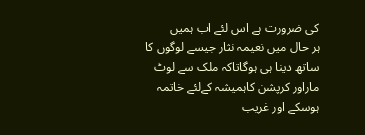کی ضرورت ہے اس لئے اب ہمیں
ہر حال میں نعیمہ نثار جیسے لوگوں کا ساتھ دینا ہی ہوگاتاکہ ملک سے لوٹ
ماراور کرپشن کاہمیشہ کےلئے خاتمہ ہوسکے اور غریب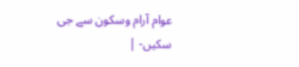عوام آرام وسکون سے جی
سکیں- |